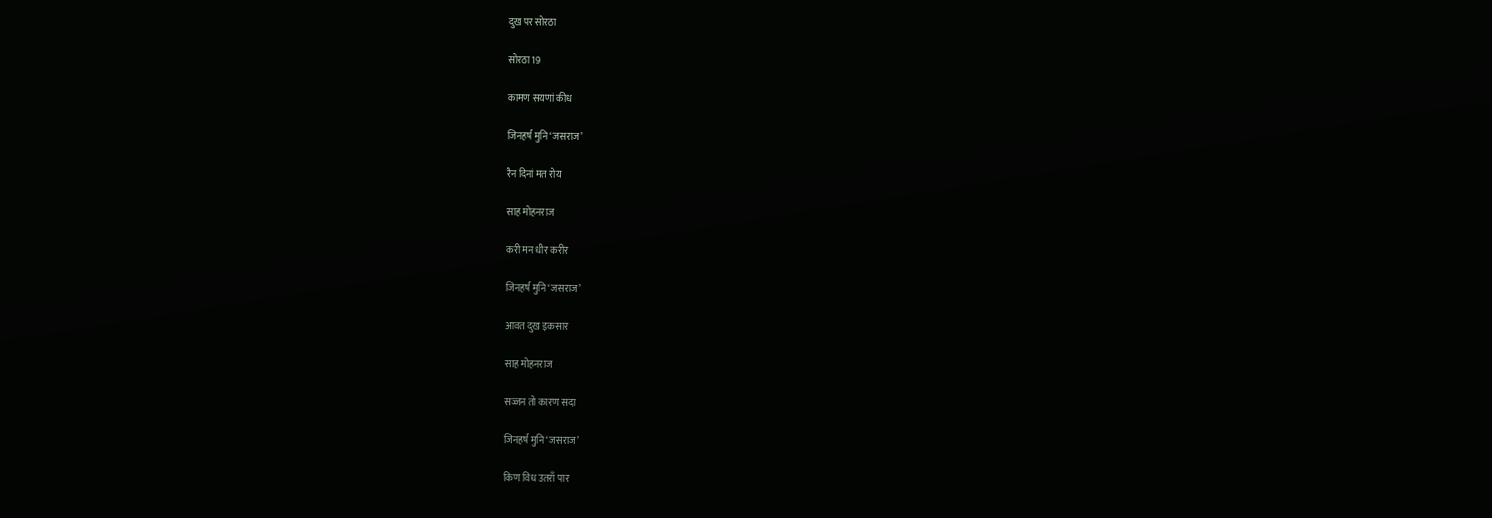दुख पर सोरठा

सोरठा19

कामण सयणां कीध

जिनहर्ष मुनि ‘जसराज’

रैन दिनां मत रोय

साह मोहनराज

करी मन धीर करीर

जिनहर्ष मुनि ‘जसराज’

आवत दुख इकसार

साह मोहनराज

सज्जन तो कारण सदा

जिनहर्ष मुनि ‘जसराज’

किण विध उतराँ पार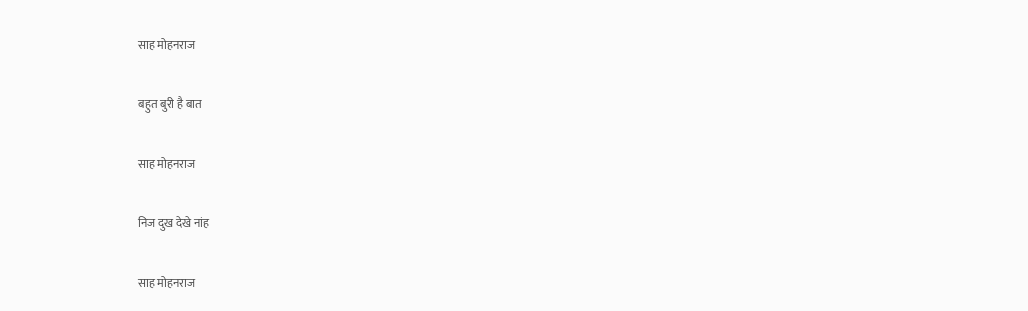साह मोहनराज

बहुत बुरी है बात

साह मोहनराज

निज दुख देखे नांह

साह मोहनराज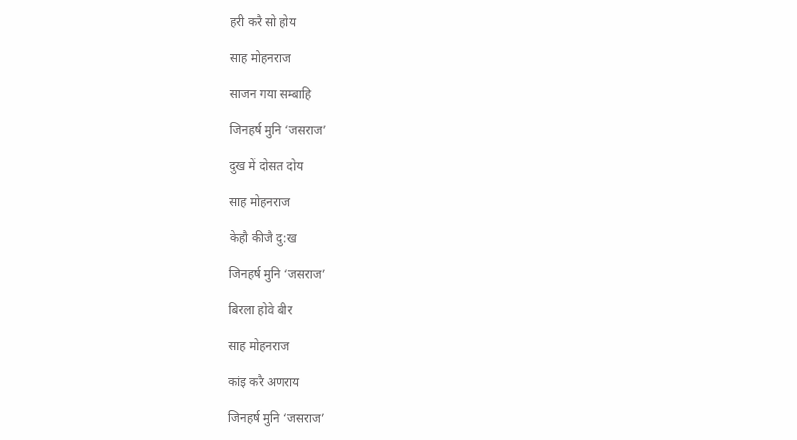हरी करै सो होय

साह मोहनराज

साजन गया सम्बाहि

जिनहर्ष मुनि ‘जसराज’

दुख में दोसत दोय

साह मोहनराज

केहौ कीजै दु:ख

जिनहर्ष मुनि ‘जसराज’

बिरला होवे बीर

साह मोहनराज

कांइ करै अणराय

जिनहर्ष मुनि ‘जसराज’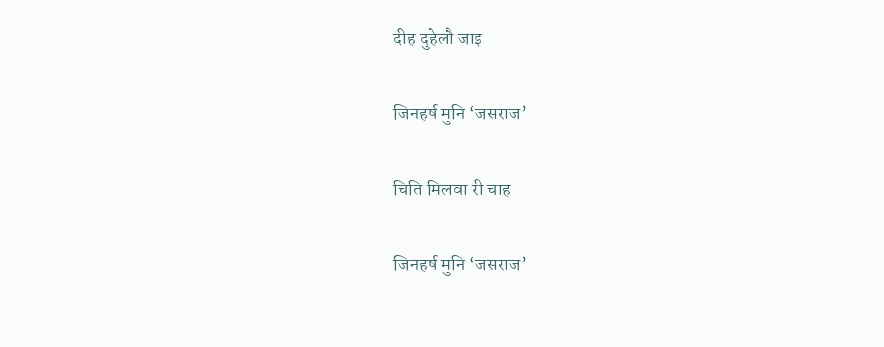दीह दुहेलौ जाइ

जिनहर्ष मुनि ‘जसराज’

चिति मिलवा री चाह

जिनहर्ष मुनि ‘जसराज’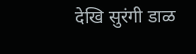देखि सुरंगी डाळ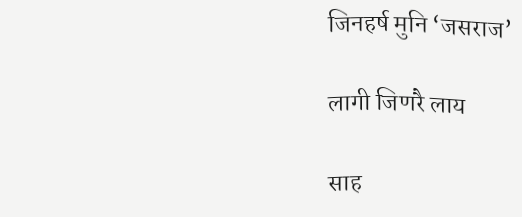जिनहर्ष मुनि ‘जसराज’

लागी जिणरै लाय

साह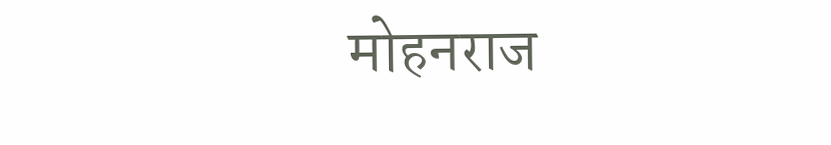मोहनराज